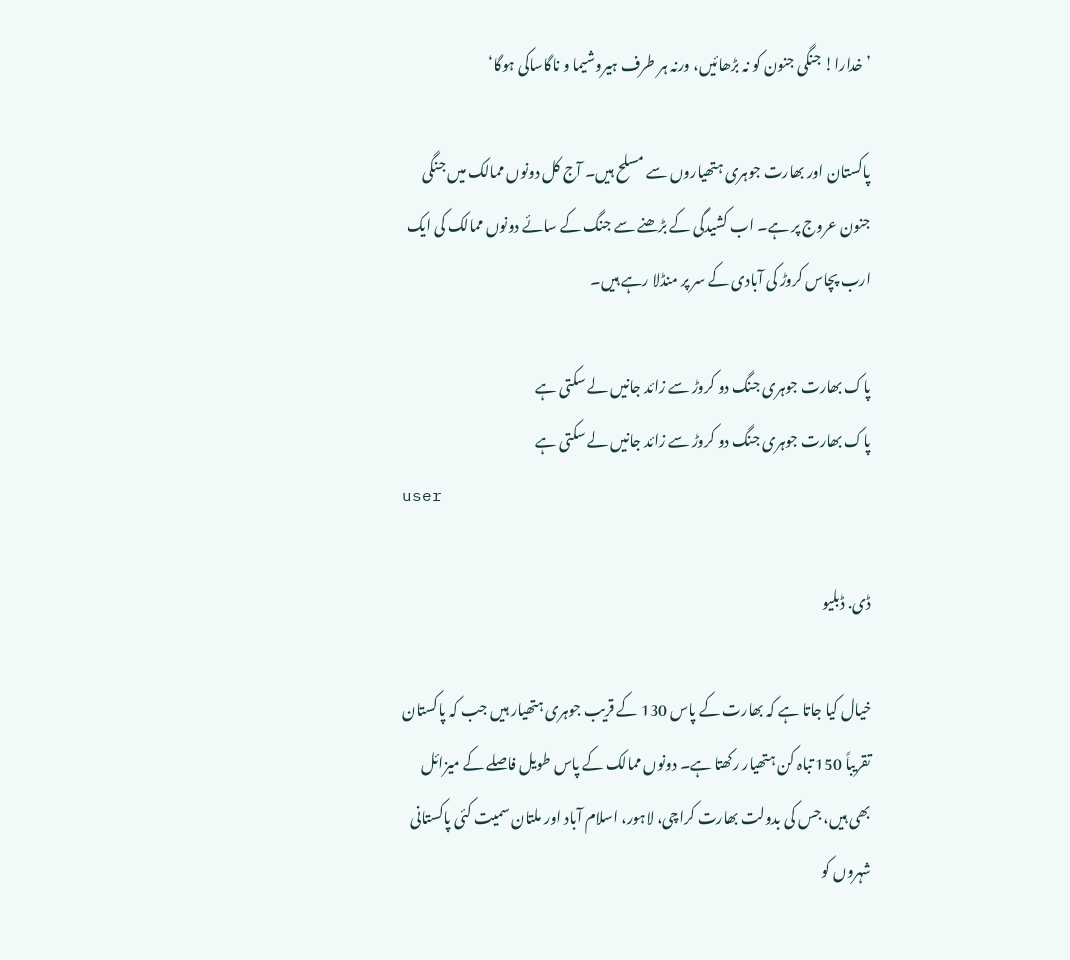’خدارا! جنگی جنون کو نہ بڑھائیں، ورنہ ہر طرف ہیروشیما و ناگاساکی ہوگا‘

پاکستان اور بھارت جوہری ہتھیاروں سے مسلح ہیں۔ آج کل دونوں ممالک میں جنگی جنون عروج پر ہے۔ اب کشیدگی کے بڑھنے سے جنگ کے سائے دونوں ممالک کی ایک ارب پچاس کروڑ کی آبادی کے سر پر منڈلا رہے ہیں۔

پاک بھارت جوہری جنگ دو کروڑ سے زائد جانیں لے سکتی ہے
پاک بھارت جوہری جنگ دو کروڑ سے زائد جانیں لے سکتی ہے
user

ڈی. ڈبلیو

خیال کیا جاتا ہے کہ بھارت کے پاس 130 کے قریب جوہری ہتھیار ہیں جب کہ پاکستان تقریباً 150 تباہ کن ہتھیار رکھتا ہے۔ دونوں ممالک کے پاس طویل فاصلے کے میزائل بھی ہیں، جس کی بدولت بھارت کراچی، لاہور، اسلام آباد اور ملتان سمیت کئی پاکستانی شہروں کو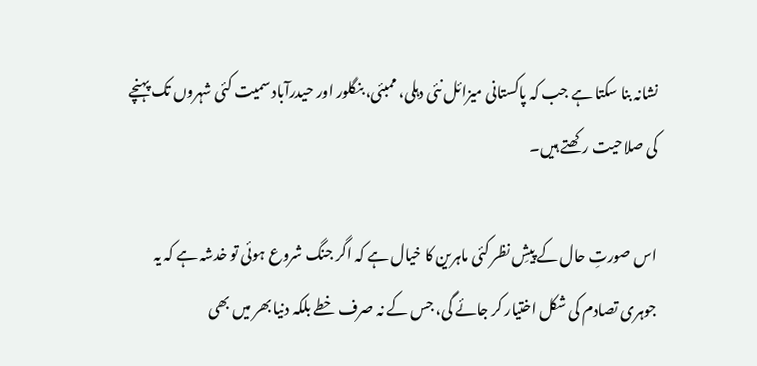نشانہ بنا سکتا ہے جب کہ پاکستانی میزائل نئی دہلی، ممبئی، بنگلور اور حیدرآباد سمیت کئی شہروں تک پہنچے کی صلاحیت رکھتے ہیں۔

اس صورتِ حال کے پیشِ نظر کئی ماہرین کا خیال ہے کہ اگر جنگ شروع ہوئی تو خدشہ ہے کہ یہ جوہری تصادم کی شکل اختیار کر جائے گی، جس کے نہ صرف خطے بلکہ دنیا بھر میں بھی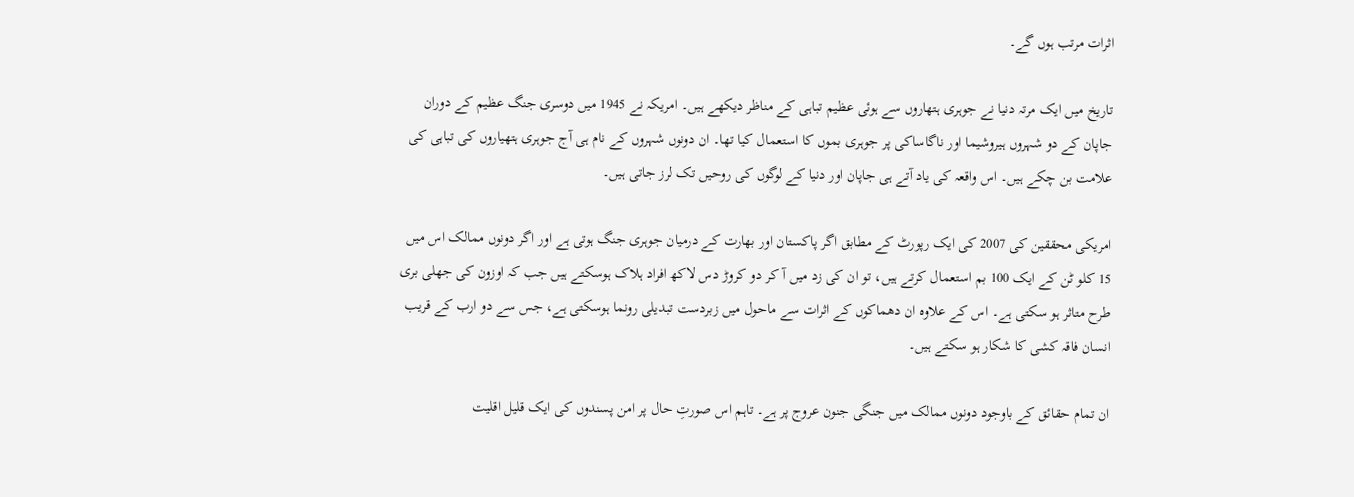اثرات مرتب ہوں گے۔

تاریخ میں ایک مرتہ دنیا نے جوہری ہتھاروں سے ہوئی عظیم تباہی کے مناظر دیکھے ہیں۔ امریکہ نے 1945 میں دوسری جنگ عظیم کے دوران جاپان کے دو شہروں ہیروشیما اور ناگاساکی پر جوہری بموں کا استعمال کیا تھا۔ ان دونوں شہروں کے نام ہی آج جوہری ہتھیاروں کی تباہی کی علامت بن چکے ہیں۔ اس واقعہ کی یاد آتے ہی جاپان اور دنیا کے لوگوں کی روحیں تک لرز جاتی ہیں۔

امریکی محققین کی 2007 کی ایک رپورٹ کے مطابق اگر پاکستان اور بھارت کے درمیان جوہری جنگ ہوتی ہے اور اگر دونوں ممالک اس میں 15 کلو ٹن کے ایک 100 بم استعمال کرتے ہیں، تو ان کی زد میں آ کر دو کروڑ دس لاکھ افراد ہلاک ہوسکتے ہیں جب کہ اوزون کی جھلی بری طرح متاثر ہو سکتی ہے۔ اس کے علاوہ ان دھماکوں کے اثرات سے ماحول میں زبردست تبدیلی رونما ہوسکتی ہے، جس سے دو ارب کے قریب انسان فاقہ کشی کا شکار ہو سکتے ہیں۔

ان تمام حقائق کے باوجود دونوں ممالک میں جنگی جنون عروج پر ہے۔ تاہم اس صورتِ حال پر امن پسندوں کی ایک قلیل اقلیت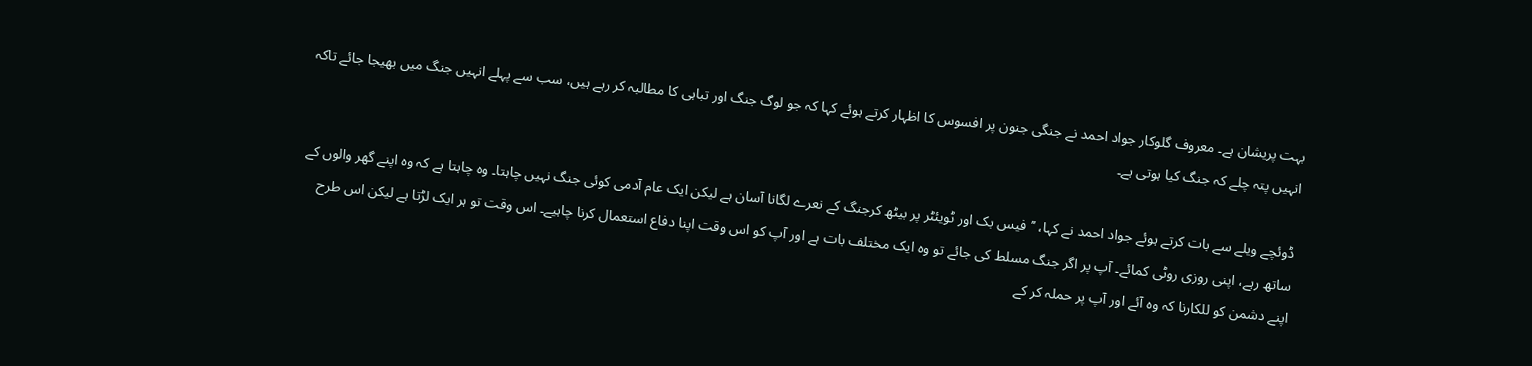بہت پریشان ہے۔ معروف گلوکار جواد احمد نے جنگی جنون پر افسوس کا اظہار کرتے ہوئے کہا کہ جو لوگ جنگ اور تباہی کا مطالبہ کر رہے ہیں، سب سے پہلے انہیں جنگ میں بھیجا جائے تاکہ انہیں پتہ چلے کہ جنگ کیا ہوتی ہے۔

ڈوئچے ویلے سے بات کرتے ہوئے جواد احمد نے کہا، ’’فیس بک اور ٹویئٹر پر بیٹھ کرجنگ کے نعرے لگانا آسان ہے لیکن ایک عام آدمی کوئی جنگ نہیں چاہتا۔ وہ چاہتا ہے کہ وہ اپنے گھر والوں کے ساتھ رہے، اپنی روزی روٹی کمائے۔ آپ پر اگر جنگ مسلط کی جائے تو وہ ایک مختلف بات ہے اور آپ کو اس وقت اپنا دفاع استعمال کرنا چاہیے۔ اس وقت تو ہر ایک لڑتا ہے لیکن اس طرح اپنے دشمن کو للکارنا کہ وہ آئے اور آپ پر حملہ کر کے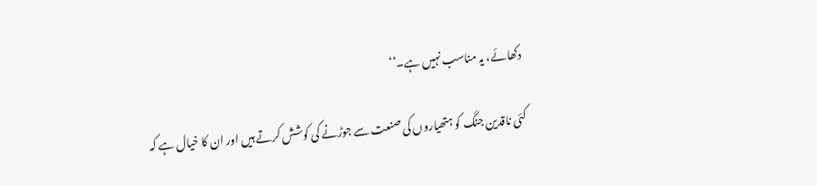دکھائے، یہ مناسب نہیں ہے۔‘‘

کئی ناقدین جنگ کو ہتھیاروں کی صنعت سے جوڑنے کی کوشش کرتے ہیں اور ان کا خیال ہے کہ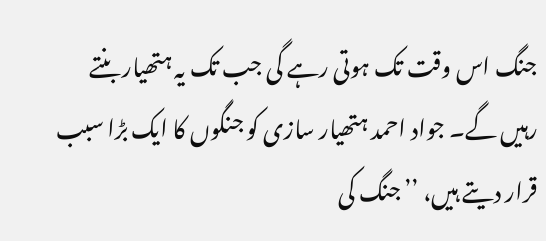جنگ اس وقت تک ہوتی رہے گی جب تک یہ ہتھیار بنتے رہیں گے۔ جواد احمد ہتھیار سازی کو جنگوں کا ایک بڑا سبب قرار دیتے ہیں، ’’جنگ کی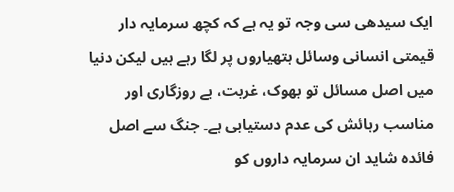ایک سیدھی سی وجہ تو یہ ہے کہ کچھ سرمایہ دار قیمتی انسانی وسائل ہتھیاروں پر لگا رہے ہیں لیکن دنیا میں اصل مسائل تو بھوک، غربت، بے روزگاری اور مناسب رہائش کی عدم دستیابی ہے۔ جنگ سے اصل فائدہ شاید ان سرمایہ داروں کو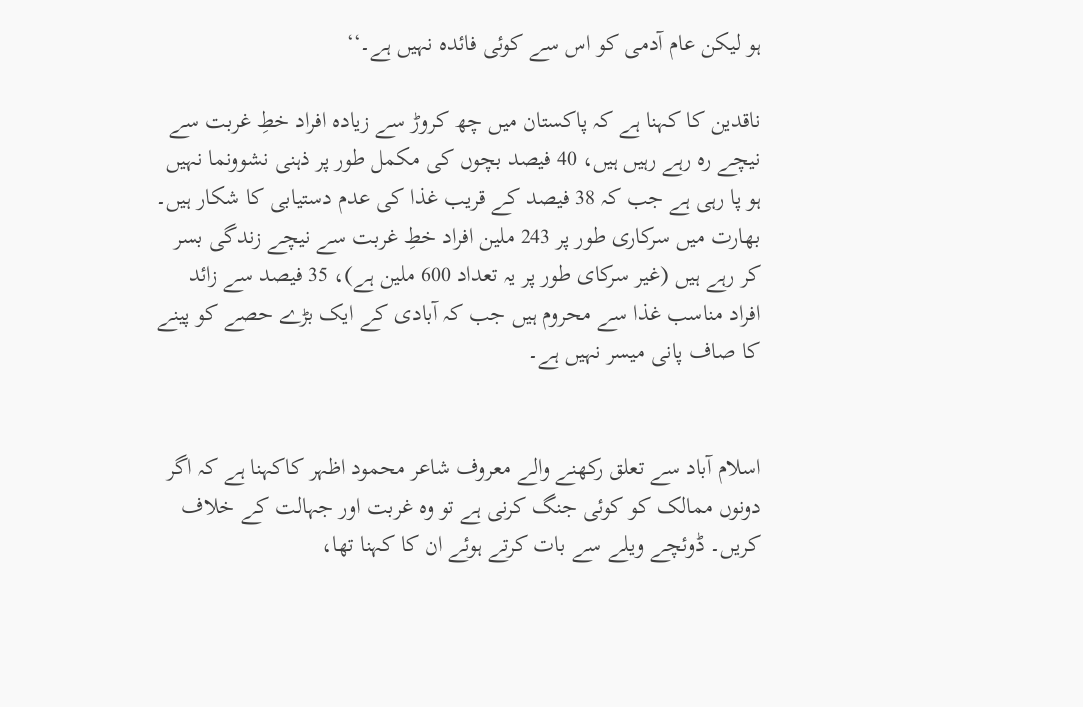ہو لیکن عام آدمی کو اس سے کوئی فائدہ نہیں ہے۔‘‘

ناقدین کا کہنا ہے کہ پاکستان میں چھ کروڑ سے زیادہ افراد خطِ غربت سے نیچے رہ رہے رہیں ہیں، 40 فیصد بچوں کی مکمل طور پر ذہنی نشوونما نہیں ہو پا رہی ہے جب کہ 38 فیصد کے قریب غذا کی عدم دستیابی کا شکار ہیں۔ بھارت میں سرکاری طور پر 243 ملین افراد خطِ غربت سے نیچے زندگی بسر کر رہے ہیں (غیر سرکای طور پر یہ تعداد 600 ملین ہے)، 35 فیصد سے زائد افراد مناسب غذا سے محروم ہیں جب کہ آبادی کے ایک بڑے حصے کو پینے کا صاف پانی میسر نہیں ہے۔


اسلام آباد سے تعلق رکھنے والے معروف شاعر محمود اظہر کاکہنا ہے کہ اگر دونوں ممالک کو کوئی جنگ کرنی ہے تو وہ غربت اور جہالت کے خلاف کریں۔ ڈوئچے ویلے سے بات کرتے ہوئے ان کا کہنا تھا،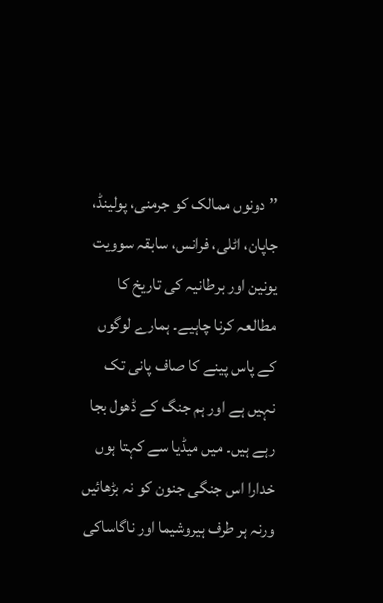’’دونوں ممالک کو جرمنی، پولینڈ، جاپان، اٹلی، فرانس، سابقہ سوویت یونین اور برطانیہ کی تاریخ کا مطالعہ کرنا چاہیے۔ ہمارے لوگوں کے پاس پینے کا صاف پانی تک نہیں ہے اور ہم جنگ کے ڈھول بجا رہے ہیں۔ میں میڈیا سے کہتا ہوں خدارا اس جنگی جنون کو نہ بڑھائیں ورنہ ہر طرف ہیروشیما اور ناگاساکی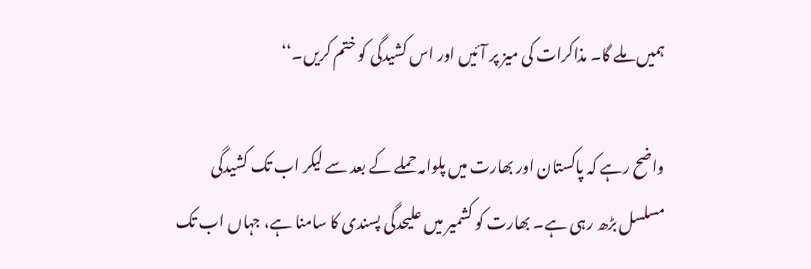ہمیں ملے گا۔ مذاکرات کی میز پر آئیں اور اس کشیدگی کو ختم کریں۔‘‘

واضح رہے کہ پاکستان اور بھارت میں پلوامہ حملے کے بعد سے لیکر اب تک کشیدگی مسلسل بڑھ رہی ہے۔ بھارت کو کشمیر میں علیحدگی پسندی کا سامنا ہے، جہاں اب تک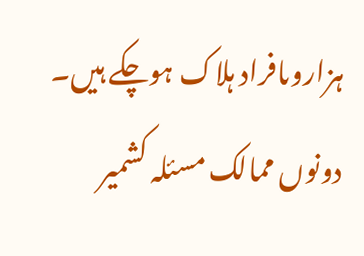ہزاروںافراد ہلاک ہوچکے ہیں۔ دونوں ممالک مسئلہ کشمیر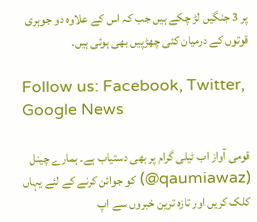پر 3 جنگیں لڑ چکے ہیں جب کہ اس کے علاوہ دو جوہری قوتوں کے درمیان کئی چھڑپیں بھی ہوئی ہیں۔

Follow us: Facebook, Twitter, Google News

قومی آواز اب ٹیلی گرام پر بھی دستیاب ہے۔ ہمارے چینل (qaumiawaz@) کو جوائن کرنے کے لئے یہاں کلک کریں اور تازہ ترین خبروں سے اپ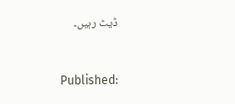ڈیٹ رہیں۔


Published: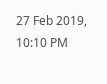27 Feb 2019, 10:10 PM